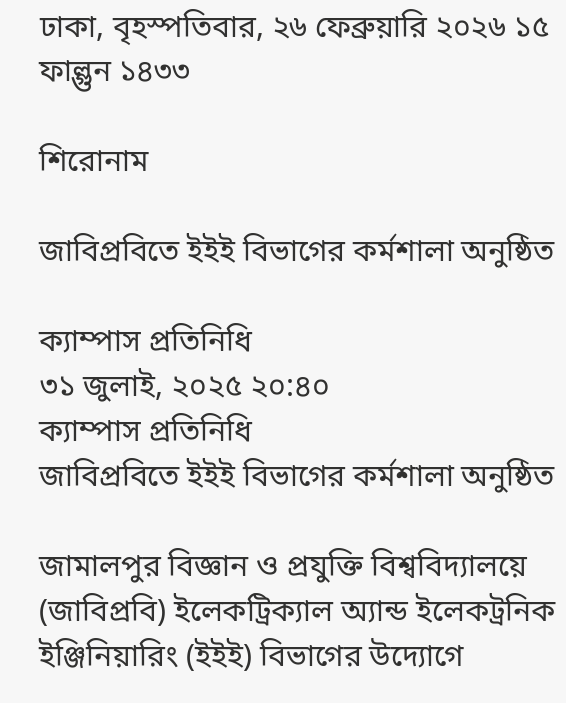ঢাকা, বৃহস্পতিবার, ২৬ ফেব্রুয়ারি ২০২৬ ১৫ ফাল্গুন ১৪৩৩

শিরোনাম

জাবিপ্রবিতে ইইই বিভাগের কর্মশালা অনুষ্ঠিত

ক্যাম্পাস প্রতিনিধি
৩১ জুলাই, ২০২৫ ২০:৪০
ক্যাম্পাস প্রতিনিধি
জাবিপ্রবিতে ইইই বিভাগের কর্মশালা অনুষ্ঠিত

জামালপুর বিজ্ঞান ও প্রযুক্তি বিশ্ববিদ্যালয়ে (জাবিপ্রবি) ইলেকট্রিক্যাল অ্যান্ড ইলেকট্রনিক ইঞ্জিনিয়ারিং (ইইই) বিভাগের উদ্যোগে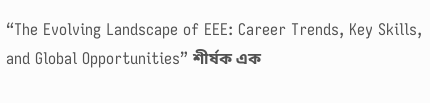“The Evolving Landscape of EEE: Career Trends, Key Skills, and Global Opportunities” শীর্ষক এক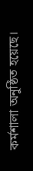কর্মশালা অনুষ্ঠিত হয়েছে।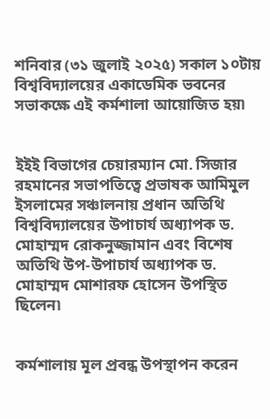শনিবার (৩১ জুলাই ২০২৫) সকাল ১০টায় বিশ্ববিদ্যালয়ের একাডেমিক ভবনের সভাকক্ষে এই কর্মশালা আয়োজিত হয়৷


ইইই বিভাগের চেয়ারম্যান মো. সিজার রহমানের সভাপতিত্বে প্রভাষক আমিমুল ইসলামের সঞ্চালনায় প্রধান অতিথি বিশ্ববিদ্যালয়ের উপাচার্য অধ্যাপক ড. মোহাম্মদ রোকনুজ্জামান এবং বিশেষ অতিথি উপ-উপাচার্য অধ্যাপক ড. মোহাম্মদ মোশারফ হোসেন উপস্থিত ছিলেন৷


কর্মশালায় মূল প্রবন্ধ উপস্থাপন করেন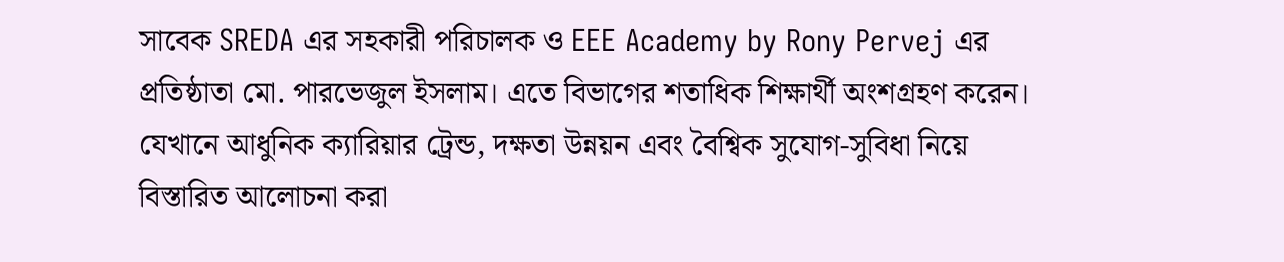সাবেক SREDA এর সহকারী পরিচালক ও EEE Academy by Rony Pervej এর প্রতিষ্ঠাতা মো. পারভেজুল ইসলাম। এতে বিভাগের শতাধিক শিক্ষার্থী অংশগ্রহণ করেন। যেখানে আধুনিক ক্যারিয়ার ট্রেন্ড, দক্ষতা উন্নয়ন এবং বৈশ্বিক সুযোগ-সুবিধা নিয়ে বিস্তারিত আলোচনা করা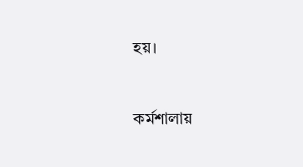হয়।


কর্মশালায়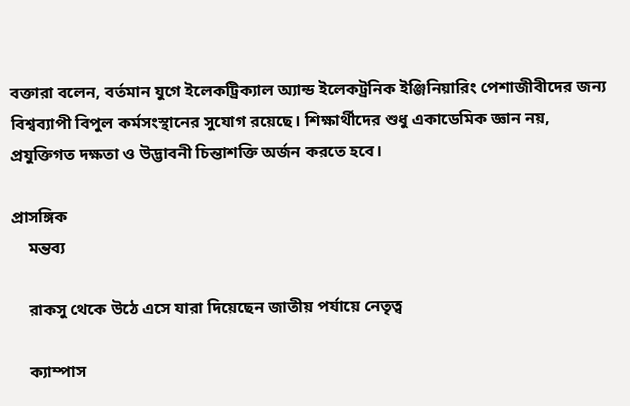বক্তারা বলেন, বর্তমান যুগে ইলেকট্রিক্যাল অ্যান্ড ইলেকট্রনিক ইঞ্জিনিয়ারিং পেশাজীবীদের জন্য বিশ্বব্যাপী বিপুল কর্মসংস্থানের সুযোগ রয়েছে। শিক্ষার্থীদের শুধু একাডেমিক জ্ঞান নয়, প্রযুক্তিগত দক্ষতা ও উদ্ভাবনী চিন্তাশক্তি অর্জন করতে হবে।

প্রাসঙ্গিক
    মন্তব্য

    রাকসু থেকে উঠে এসে যারা দিয়েছেন জাতীয় পর্যায়ে নেতৃত্ব

    ক্যাম্পাস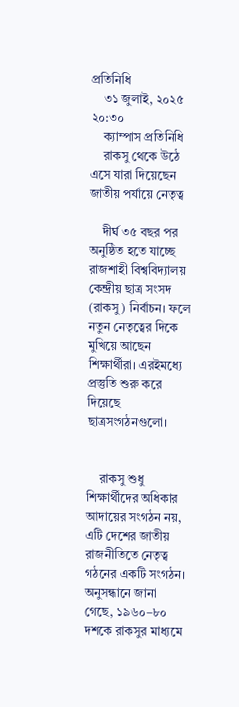প্রতিনিধি
    ৩১ জুলাই, ২০২৫ ২০:৩০
    ক্যাম্পাস প্রতিনিধি
    রাকসু থেকে উঠে এসে যারা দিয়েছেন জাতীয় পর্যায়ে নেতৃত্ব

    দীর্ঘ ৩৫ বছর পর অনুষ্ঠিত হতে যাচ্ছে রাজশাহী বিশ্ববিদ্যালয় কেন্দ্রীয় ছাত্র সংসদ (রাকসু) নির্বাচন। ফলে নতুন নেতৃত্বের দিকে মুখিয়ে আছেন শিক্ষার্থীরা। এরইমধ্যে প্রস্তুতি শুরু করে দিয়েছে ছাত্রসংগঠনগুলো।


    রাকসু শুধু শিক্ষার্থীদের অধিকার আদায়ের সংগঠন নয়, এটি দেশের জাতীয় রাজনীতিতে নেতৃত্ব গঠনের একটি সংগঠন। অনুসন্ধানে জানা গেছে, ১৯৬০–৮০ দশকে রাকসুর মাধ্যমে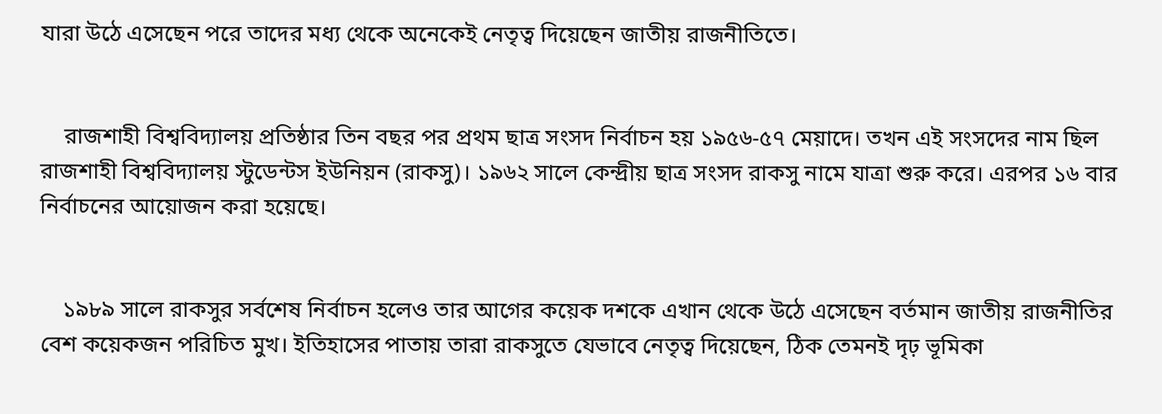যারা উঠে এসেছেন পরে তাদের মধ্য থেকে অনেকেই নেতৃত্ব দিয়েছেন জাতীয় রাজনীতিতে।


    রাজশাহী বিশ্ববিদ্যালয় প্রতিষ্ঠার তিন বছর পর প্রথম ছাত্র সংসদ নির্বাচন হয় ১৯৫৬-৫৭ মেয়াদে। তখন এই সংসদের নাম ছিল রাজশাহী বিশ্ববিদ্যালয় স্টুডেন্টস ইউনিয়ন (রাকসু)। ১৯৬২ সালে কেন্দ্রীয় ছাত্র সংসদ রাকসু নামে যাত্রা শুরু করে। এরপর ১৬ বার নির্বাচনের আয়োজন করা হয়েছে।


    ১৯৮৯ সালে রাকসুর সর্বশেষ নির্বাচন হলেও তার আগের কয়েক দশকে এখান থেকে উঠে এসেছেন বর্তমান জাতীয় রাজনীতির বেশ কয়েকজন পরিচিত মুখ। ইতিহাসের পাতায় তারা রাকসুতে যেভাবে নেতৃত্ব দিয়েছেন, ঠিক তেমনই দৃঢ় ভূমিকা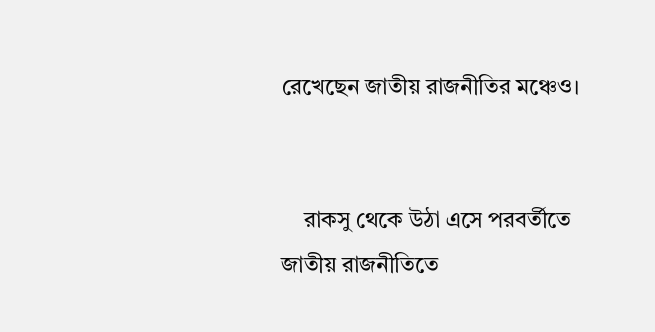রেখেছেন জাতীয় রাজনীতির মঞ্চেও।


    রাকসু থেকে উঠা এসে পরবর্তীতে জাতীয় রাজনীতিতে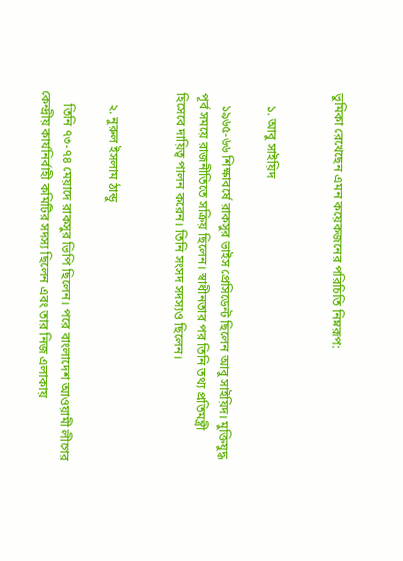ভুমিকা রেখেছেন এমন কয়েকজনের পরিচিতি নিম্নরূপ:


    ১. আবু সাইয়িদ

    ১৯৬৫-৬৬ শিক্ষাবর্ষে রাকসুর ভাইস প্রেসিডেন্ট ছিলেন আবু সাইয়িদ। মুক্তিযুদ্ধ পূর্ব সময়ে রাজনীতিতে সক্রিয় ছিলেন। স্বাধীনতার পর তিনি তথ্য প্রতিমন্ত্রী হিসেবে দায়িত্ব পালন করেন। তিনি সংসদ সদস্যও ছিলেন।


    ২. নুরুল ইসলাম ঠান্ডু

    তিনি ৭৩-৭৪ মেয়াদে রাকসুর ভিপি ছিলেন। পরে বাংলাদেশ আওয়ামী লীগের কেন্দ্রীয় কার্যনির্বাহী কমিটির সদস্য ছিলেন এবং তার নিজ এলাকায়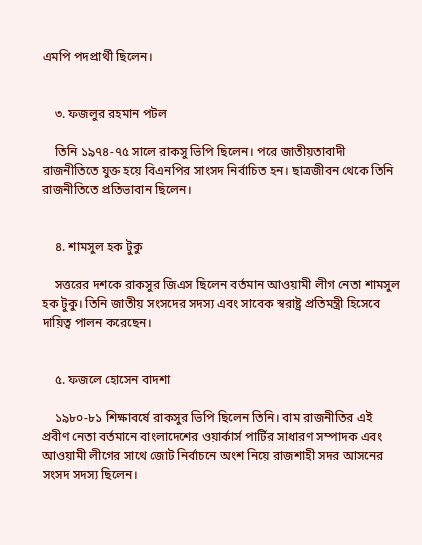এমপি পদপ্রার্থী ছিলেন।


    ৩. ফজলুর রহমান পটল

    তিনি ১৯৭৪-৭৫ সালে রাকসু ভিপি ছিলেন। পরে জাতীয়তাবাদী রাজনীতিতে যুক্ত হয়ে বিএনপির সাংসদ নির্বাচিত হন। ছাত্রজীবন থেকে তিনি রাজনীতিতে প্রতিভাবান ছিলেন।


    ৪. শামসুল হক টুকু

    সত্তরের দশকে রাকসুর জিএস ছিলেন বর্তমান আওয়ামী লীগ নেতা শামসুল হক টুকু। তিনি জাতীয় সংসদের সদস্য এবং সাবেক স্বরাষ্ট্র প্রতিমন্ত্রী হিসেবে দায়িত্ব পালন করেছেন।


    ৫. ফজলে হোসেন বাদশা

    ১৯৮০-৮১ শিক্ষাবর্ষে রাকসুর ভিপি ছিলেন তিনি। বাম রাজনীতির এই প্রবীণ নেতা বর্তমানে বাংলাদেশের ওয়ার্কার্স পার্টির সাধারণ সম্পাদক এবং আওয়ামী লীগের সাথে জোট নির্বাচনে অংশ নিয়ে রাজশাহী সদর আসনের সংসদ সদস্য ছিলেন।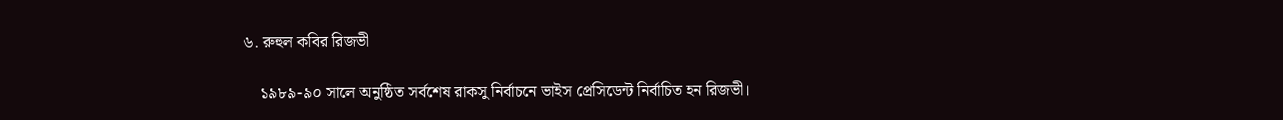৬. রুহুল কবির রিজভী

    ১৯৮৯-৯০ সালে অনুষ্ঠিত সর্বশেষ রাকসু নির্বাচনে ভাইস প্রেসিডেন্ট নির্বাচিত হন রিজভী।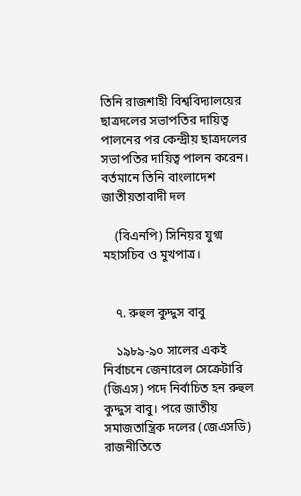তিনি রাজশাহী বিশ্ববিদ্যালয়ের ছাত্রদলের সভাপতির দায়িত্ব পালনের পর কেন্দ্রীয় ছাত্রদলের সভাপতির দায়িত্ব পালন করেন। বর্তমানে তিনি বাংলাদেশ জাতীয়তাবাদী দল

    (বিএনপি) সিনিয়র যুগ্ম মহাসচিব ও মুখপাত্র।


    ৭. রুহুল কুদ্দুস বাবু

    ১৯৮৯-৯০ সালের একই নির্বাচনে জেনারেল সেক্রেটারি (জিএস) পদে নির্বাচিত হন রুহুল কুদ্দুস বাবু। পরে জাতীয় সমাজতান্ত্রিক দলের (জেএসডি) রাজনীতিতে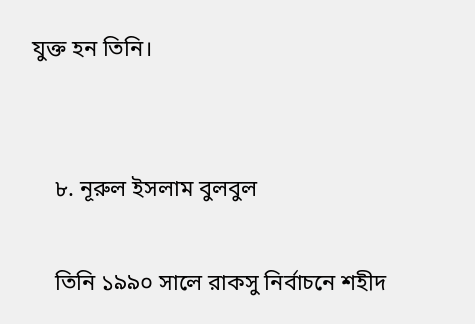যুক্ত হন তিনি।


    ৮. নূরুল ইসলাম বুলবুল

    তিনি ১৯৯০ সালে রাকসু নির্বাচনে শহীদ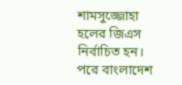শামসুজ্জোহা হলের জিএস নির্বাচিত হন। পরে বাংলাদেশ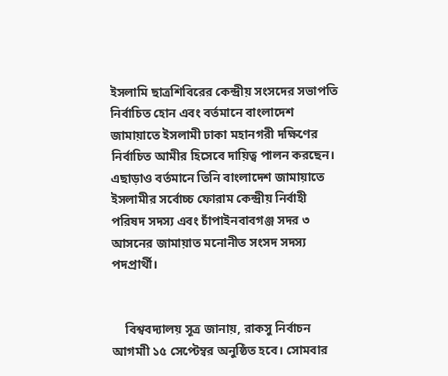ইসলামি ছাত্রশিবিরের কেন্দ্রীয় সংসদের সভাপতি নির্বাচিত হোন এবং বর্তমানে বাংলাদেশ জামায়াতে ইসলামী ঢাকা মহানগরী দক্ষিণের নির্বাচিত আমীর হিসেবে দায়িত্ব পালন করছেন। এছাড়াও বর্তমানে তিনি বাংলাদেশ জামায়াতে ইসলামীর সর্বোচ্চ ফোরাম কেন্দ্রীয় নির্বাহী পরিষদ সদস্য এবং চাঁপাইনবাবগঞ্জ সদর ৩ আসনের জামায়াত মনোনীত সংসদ সদস্য পদপ্রার্থী।


    বিশ্ববদ্যালয় সূত্র জানায়, রাকসু নির্বাচন আগমাী ১৫ সেপ্টেম্বর অনুষ্ঠিত হবে। সোমবার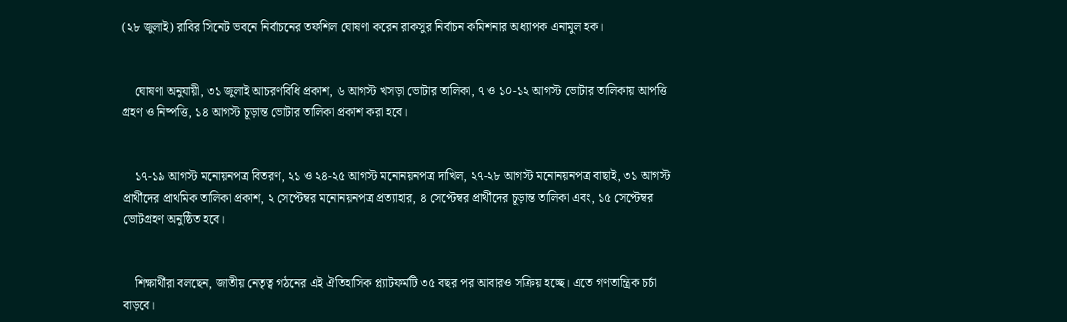(২৮ জুলাই) রাবির সিনেট ভবনে নির্বাচনের তফশিল ঘোষণা করেন রাকসুর নির্বাচন কমিশনার অধ্যাপক এনামুল হক।


    ঘোষণা অনুযায়ী, ৩১ জুলাই আচরণবিধি প্রকাশ, ৬ আগস্ট খসড়া ভোটার তালিকা, ৭ ও ১০-১২ আগস্ট ভোটার তালিকায় আপত্তি গ্রহণ ও নিষ্পত্তি, ১৪ আগস্ট চূড়ান্ত ভোটার তালিকা প্রকাশ করা হবে।


    ১৭-১৯ আগস্ট মনোয়নপত্র বিতরণ, ২১ ও ২৪-২৫ আগস্ট মনোনয়নপত্র দাখিল, ২৭-২৮ আগস্ট মনোনয়নপত্র বাছাই, ৩১ আগস্ট প্রার্থীদের প্রাথমিক তালিকা প্রকাশ, ২ সেপ্টেম্বর মনোনয়নপত্র প্রত্যাহার, ৪ সেপ্টেম্বর প্রার্থীদের চূড়ান্ত তালিকা এবং, ১৫ সেপ্টেম্বর ভোটগ্রহণ অনুষ্ঠিত হবে।


    শিক্ষার্থীরা বলছেন, জাতীয় নেতৃত্ব গঠনের এই ঐতিহাসিক প্ল্যাটফর্মটি ৩৫ বছর পর আবারও সক্রিয় হচ্ছে। এতে গণতান্ত্রিক চর্চা বাড়বে।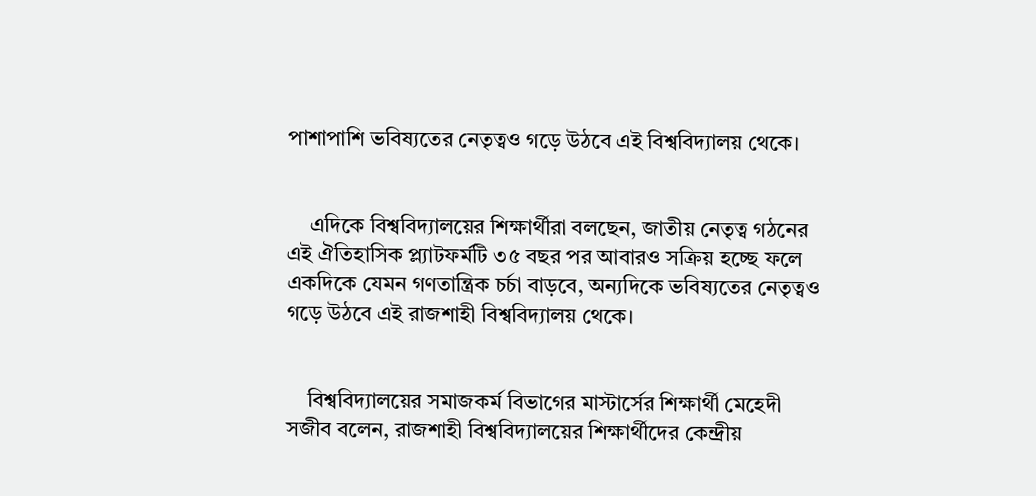পাশাপাশি ভবিষ্যতের নেতৃত্বও গড়ে উঠবে এই বিশ্ববিদ্যালয় থেকে।


    এদিকে বিশ্ববিদ্যালয়ের শিক্ষার্থীরা বলছেন, জাতীয় নেতৃত্ব গঠনের এই ঐতিহাসিক প্ল্যাটফর্মটি ৩৫ বছর পর আবারও সক্রিয় হচ্ছে ফলে একদিকে যেমন গণতান্ত্রিক চর্চা বাড়বে, অন্যদিকে ভবিষ্যতের নেতৃত্বও গড়ে উঠবে এই রাজশাহী বিশ্ববিদ্যালয় থেকে।


    বিশ্ববিদ্যালয়ের সমাজকর্ম বিভাগের মাস্টার্সের শিক্ষার্থী মেহেদী সজীব বলেন, রাজশাহী বিশ্ববিদ্যালয়ের শিক্ষার্থীদের কেন্দ্রীয়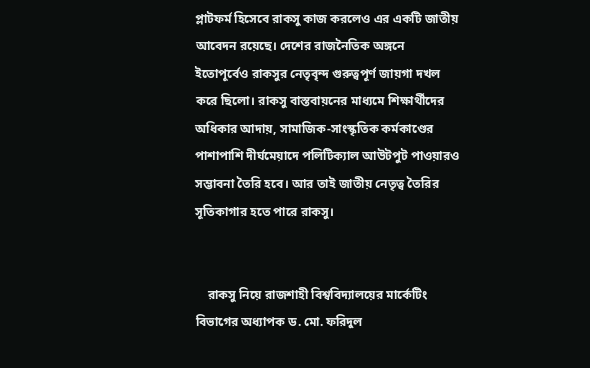প্লাটফর্ম হিসেবে রাকসু কাজ করলেও এর একটি জাতীয় আবেদন রয়েছে। দেশের রাজনৈতিক অঙ্গনে ইতোপূর্বেও রাকসুর নেতৃবৃন্দ গুরুত্বপূর্ণ জায়গা দখল করে ছিলো। রাকসু বাস্তবায়নের মাধ্যমে শিক্ষার্থীদের অধিকার আদায়, সামাজিক-সাংস্কৃতিক কর্মকাণ্ডের পাশাপাশি দীর্ঘমেয়াদে পলিটিক্যাল আউটপুট পাওয়ারও সম্ভাবনা তৈরি হবে। আর তাই জাতীয় নেতৃত্ব তৈরির সূতিকাগার হতে পারে রাকসু।


    রাকসু নিয়ে রাজশাহী বিশ্ববিদ্যালয়ের মার্কেটিং বিভাগের অধ্যাপক ড. মো. ফরিদুল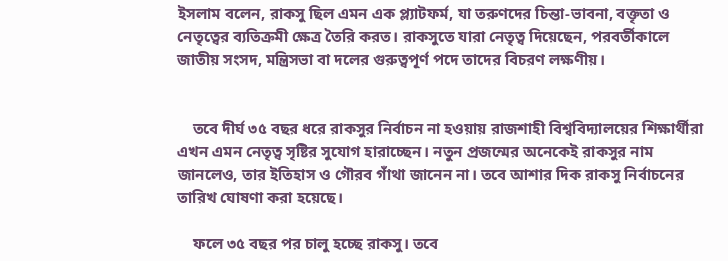ইসলাম বলেন, রাকসু ছিল এমন এক প্ল্যাটফর্ম, যা তরুণদের চিন্তা-ভাবনা, বক্তৃতা ও নেতৃত্বের ব্যতিক্রমী ক্ষেত্র তৈরি করত। রাকসুতে যারা নেতৃত্ব দিয়েছেন, পরবর্তীকালে জাতীয় সংসদ, মন্ত্রিসভা বা দলের গুরুত্বপূর্ণ পদে তাদের বিচরণ লক্ষণীয়।


    তবে দীর্ঘ ৩৫ বছর ধরে রাকসুর নির্বাচন না হওয়ায় রাজশাহী বিশ্ববিদ্যালয়ের শিক্ষার্থীরা এখন এমন নেতৃত্ব সৃষ্টির সুযোগ হারাচ্ছেন। নতুন প্রজন্মের অনেকেই রাকসুর নাম জানলেও, তার ইতিহাস ও গৌরব গাঁথা জানেন না। তবে আশার দিক রাকসু নির্বাচনের তারিখ ঘোষণা করা হয়েছে।

    ফলে ৩৫ বছর পর চালু হচ্ছে রাকসু। তবে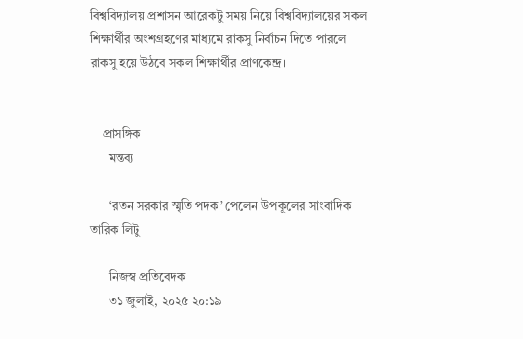বিশ্ববিদ্যালয় প্রশাসন আরেকটু সময় নিয়ে বিশ্ববিদ্যালয়ের সকল শিক্ষার্থীর অংশগ্রহণের মাধ্যমে রাকসু নির্বাচন দিতে পারলে রাকসু হয়ে উঠবে সকল শিক্ষার্থীর প্রাণকেন্দ্র।


    প্রাসঙ্গিক
      মন্তব্য

      ‘রতন সরকার স্মৃতি পদক’ পেলেন উপকূলের সাংবাদিক তারিক লিটু

      নিজস্ব প্রতিবেদক
      ৩১ জুলাই, ২০২৫ ২০:১৯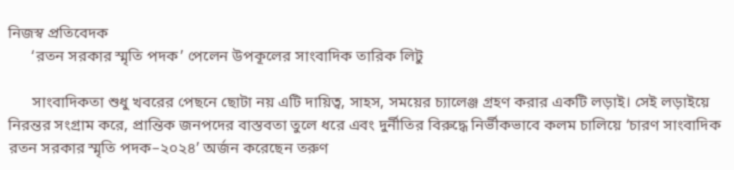নিজস্ব প্রতিবেদক
      ‘রতন সরকার স্মৃতি পদক’ পেলেন উপকূলের সাংবাদিক তারিক লিটু

      সাংবাদিকতা শুধু খবরের পেছনে ছোটা নয় এটি দায়িত্ব, সাহস, সময়ের চ্যালেঞ্জ গ্রহণ করার একটি লড়াই। সেই লড়াইয়ে নিরন্তর সংগ্রাম করে, প্রান্তিক জনপদের বাস্তবতা তুলে ধরে এবং দুর্নীতির বিরুদ্ধে নির্ভীকভাবে কলম চালিয়ে ‘চারণ সাংবাদিক রতন সরকার স্মৃতি পদক–২০২৪’ অর্জন করেছেন তরুণ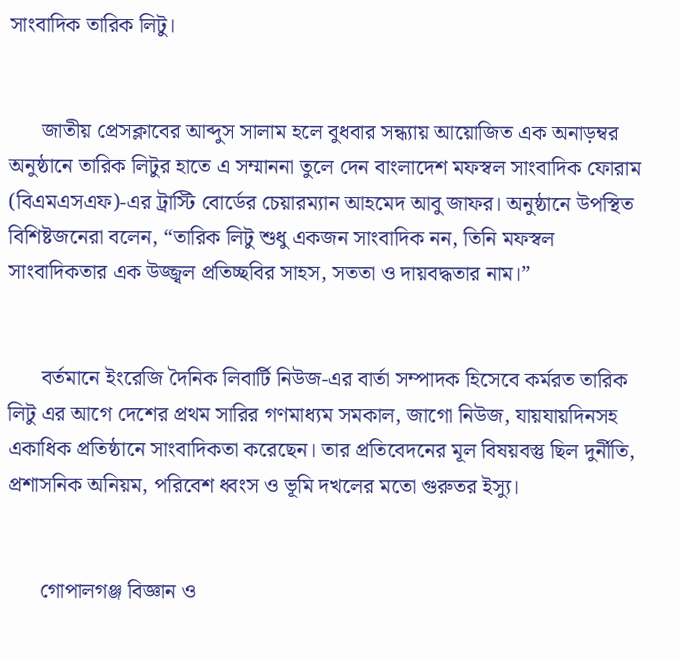সাংবাদিক তারিক লিটু।


      জাতীয় প্রেসক্লাবের আব্দুস সালাম হলে বুধবার সন্ধ্যায় আয়োজিত এক অনাড়ম্বর অনুষ্ঠানে তারিক লিটুর হাতে এ সম্মাননা তুলে দেন বাংলাদেশ মফস্বল সাংবাদিক ফোরাম (বিএমএসএফ)-এর ট্রাস্টি বোর্ডের চেয়ারম্যান আহমেদ আবু জাফর। অনুষ্ঠানে উপস্থিত বিশিষ্টজনেরা বলেন, “তারিক লিটু শুধু একজন সাংবাদিক নন, তিনি মফস্বল সাংবাদিকতার এক উজ্জ্বল প্রতিচ্ছবির সাহস, সততা ও দায়বদ্ধতার নাম।”


      বর্তমানে ইংরেজি দৈনিক লিবার্টি নিউজ-এর বার্তা সম্পাদক হিসেবে কর্মরত তারিক লিটু এর আগে দেশের প্রথম সারির গণমাধ্যম সমকাল, জাগো নিউজ, যায়যায়দিনসহ একাধিক প্রতিষ্ঠানে সাংবাদিকতা করেছেন। তার প্রতিবেদনের মূল বিষয়বস্তু ছিল দুর্নীতি, প্রশাসনিক অনিয়ম, পরিবেশ ধ্বংস ও ভূমি দখলের মতো গুরুতর ইস্যু।


      গোপালগঞ্জ বিজ্ঞান ও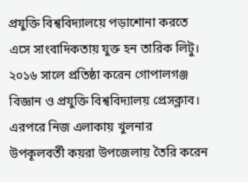প্রযুক্তি বিশ্ববিদ্যালয়ে পড়াশোনা করতে এসে সাংবাদিকতায় যুক্ত হন তারিক লিটু। ২০১৬ সালে প্রতিষ্ঠা করেন গোপালগঞ্জ বিজ্ঞান ও প্রযুক্তি বিশ্ববিদ্যালয় প্রেসক্লাব। এরপরে নিজ এলাকায় খুলনার উপকূলবর্তী কয়রা উপজেলায় তৈরি করেন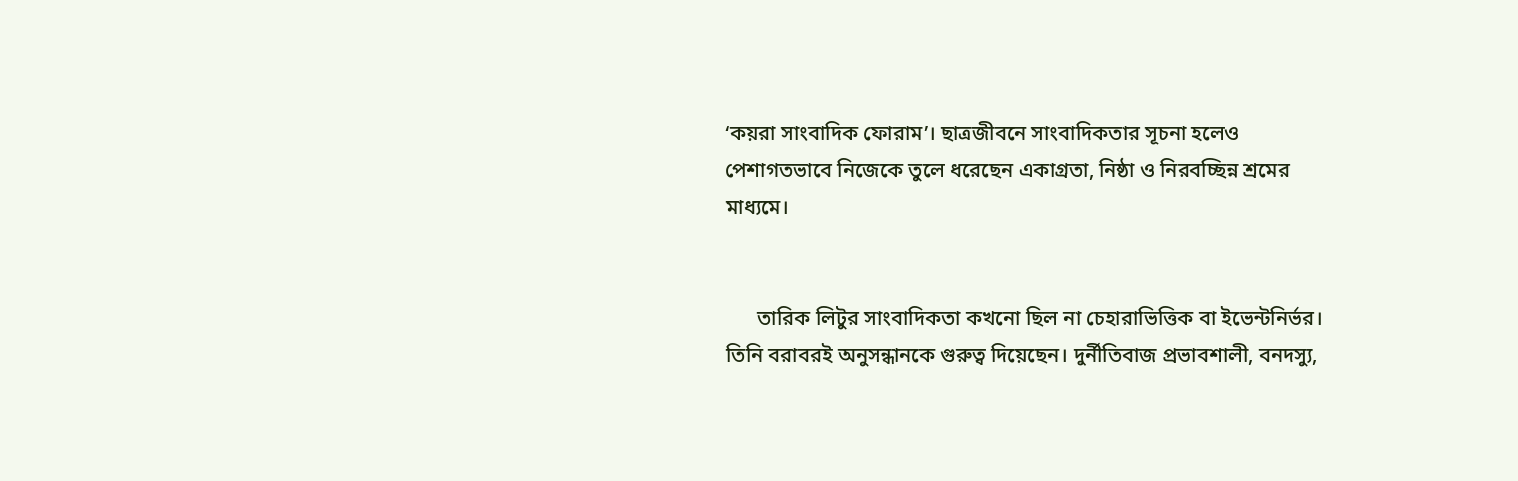‘কয়রা সাংবাদিক ফোরাম’। ছাত্রজীবনে সাংবাদিকতার সূচনা হলেও পেশাগতভাবে নিজেকে তুলে ধরেছেন একাগ্রতা, নিষ্ঠা ও নিরবচ্ছিন্ন শ্রমের মাধ্যমে।


      তারিক লিটুর সাংবাদিকতা কখনো ছিল না চেহারাভিত্তিক বা ইভেন্টনির্ভর। তিনি বরাবরই অনুসন্ধানকে গুরুত্ব দিয়েছেন। দুর্নীতিবাজ প্রভাবশালী, বনদস্যু,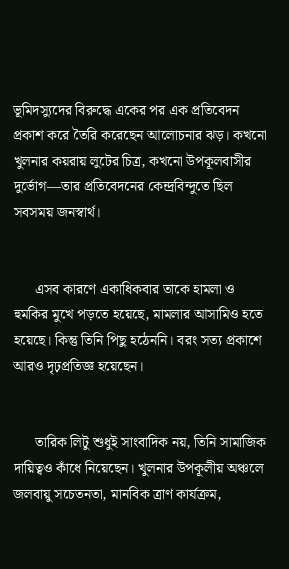ভূমিদস্যুদের বিরুদ্ধে একের পর এক প্রতিবেদন প্রকাশ করে তৈরি করেছেন আলোচনার ঝড়। কখনো খুলনার কয়রায় লুটের চিত্র, কখনো উপকূলবাসীর দুর্ভোগ—তার প্রতিবেদনের কেন্দ্রবিন্দুতে ছিল সবসময় জনস্বার্থ।


      এসব কারণে একাধিকবার তাকে হামলা ও হুমকির মুখে পড়তে হয়েছে, মামলার আসামিও হতে হয়েছে। কিন্তু তিনি পিছু হঠেননি। বরং সত্য প্রকাশে আরও দৃঢ়প্রতিজ্ঞ হয়েছেন।


      তারিক লিটু শুধুই সাংবাদিক নয়, তিনি সামাজিক দায়িত্বও কাঁধে নিয়েছেন। খুলনার উপকূলীয় অঞ্চলে জলবায়ু সচেতনতা, মানবিক ত্রাণ কার্যক্রম,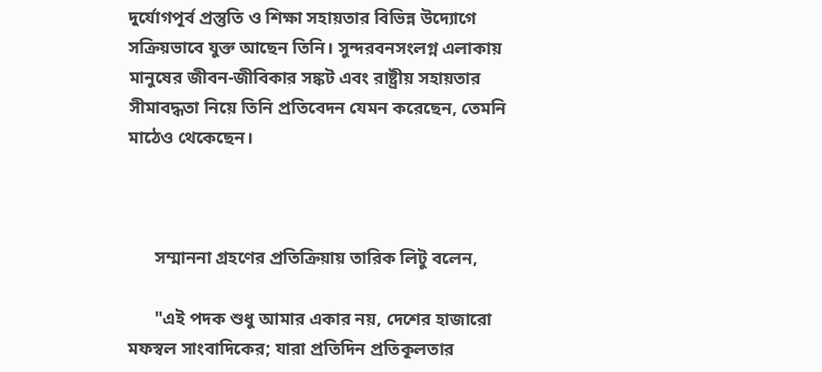দুর্যোগপূর্ব প্রস্তুতি ও শিক্ষা সহায়তার বিভিন্ন উদ্যোগে সক্রিয়ভাবে যুক্ত আছেন তিনি। সুন্দরবনসংলগ্ন এলাকায় মানুষের জীবন-জীবিকার সঙ্কট এবং রাষ্ট্রীয় সহায়তার সীমাবদ্ধতা নিয়ে তিনি প্রতিবেদন যেমন করেছেন, তেমনি মাঠেও থেকেছেন।



      সম্মাননা গ্রহণের প্রতিক্রিয়ায় তারিক লিটু বলেন,

      "এই পদক শুধু আমার একার নয়, দেশের হাজারো মফস্বল সাংবাদিকের; যারা প্রতিদিন প্রতিকূলতার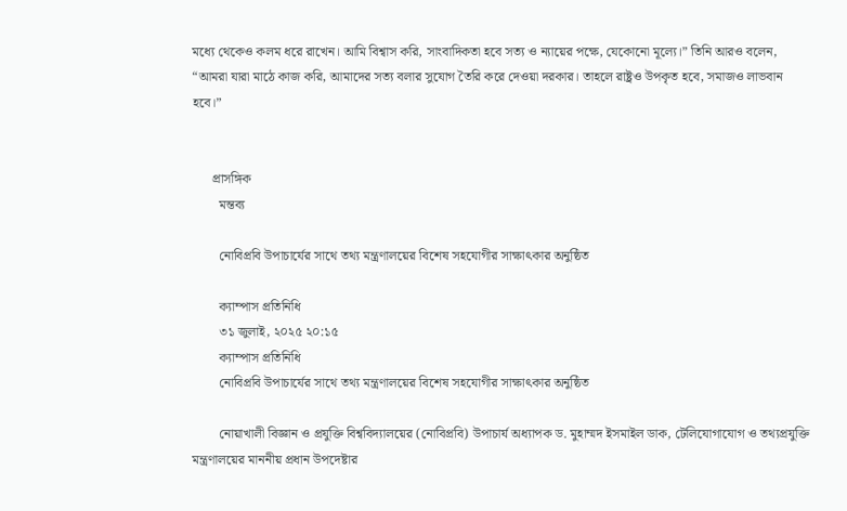মধ্যে থেকেও কলম ধরে রাখেন। আমি বিশ্বাস করি, সাংবাদিকতা হবে সত্য ও ন্যায়ের পক্ষে, যেকোনো মূল্যে।” তিনি আরও বলেন, “আমরা যারা মাঠে কাজ করি, আমাদের সত্য বলার সুযোগ তৈরি করে দেওয়া দরকার। তাহলে রাষ্ট্রও উপকৃত হবে, সমাজও লাভবান হবে।”


      প্রাসঙ্গিক
        মন্তব্য

        নোবিপ্রবি উপাচার্যের সাথে তথ্য মন্ত্রণালয়ের বিশেষ সহযোগীর সাক্ষাৎকার অনুষ্ঠিত

        ক্যাম্পাস প্রতিনিধি
        ৩১ জুলাই, ২০২৫ ২০:১৫
        ক্যাম্পাস প্রতিনিধি
        নোবিপ্রবি উপাচার্যের সাথে তথ্য মন্ত্রণালয়ের বিশেষ সহযোগীর সাক্ষাৎকার অনুষ্ঠিত

        নোয়াখালী বিজ্ঞান ও প্রযুক্তি বিশ্ববিদ্যালয়ের (নোবিপ্রবি) উপাচার্য অধ্যাপক ড. মুহাম্মদ ইসমাইল ডাক, টেলিযোগাযোগ ও তথ্যপ্রযুক্তি মন্ত্রণালয়ের মাননীয় প্রধান উপদেষ্টার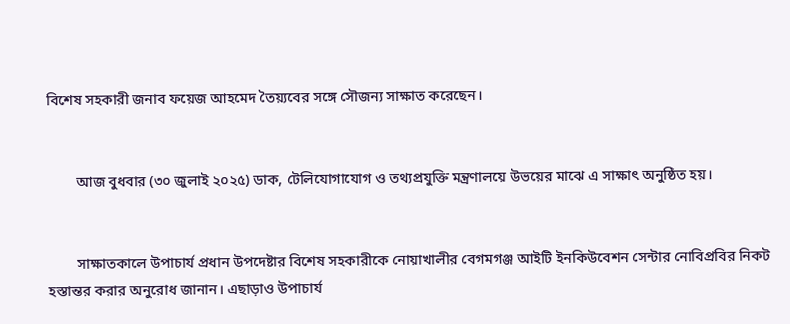বিশেষ সহকারী জনাব ফয়েজ আহমেদ তৈয়্যবের সঙ্গে সৌজন্য সাক্ষাত করেছেন।


        আজ বুধবার (৩০ জুলাই ২০২৫) ডাক, টেলিযোগাযোগ ও তথ্যপ্রযুক্তি মন্ত্রণালয়ে উভয়ের মাঝে এ সাক্ষাৎ অনুষ্ঠিত হয়।


        সাক্ষাতকালে উপাচার্য প্রধান উপদেষ্টার বিশেষ সহকারীকে নোয়াখালীর বেগমগঞ্জ আইটি ইনকিউবেশন সেন্টার নোবিপ্রবির নিকট হস্তান্তর করার অনুরোধ জানান। এছাড়াও উপাচার্য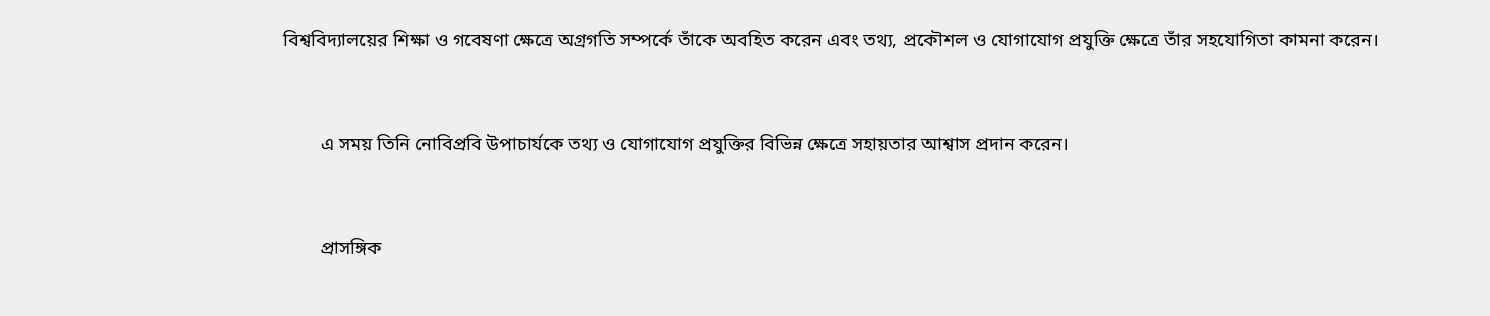বিশ্ববিদ্যালয়ের শিক্ষা ও গবেষণা ক্ষেত্রে অগ্রগতি সম্পর্কে তাঁকে অবহিত করেন এবং তথ্য, প্রকৌশল ও যোগাযোগ প্রযুক্তি ক্ষেত্রে তাঁর সহযোগিতা কামনা করেন।


        এ সময় তিনি নোবিপ্রবি উপাচার্যকে তথ্য ও যোগাযোগ প্রযুক্তির বিভিন্ন ক্ষেত্রে সহায়তার আশ্বাস প্রদান করেন।


        প্রাসঙ্গিক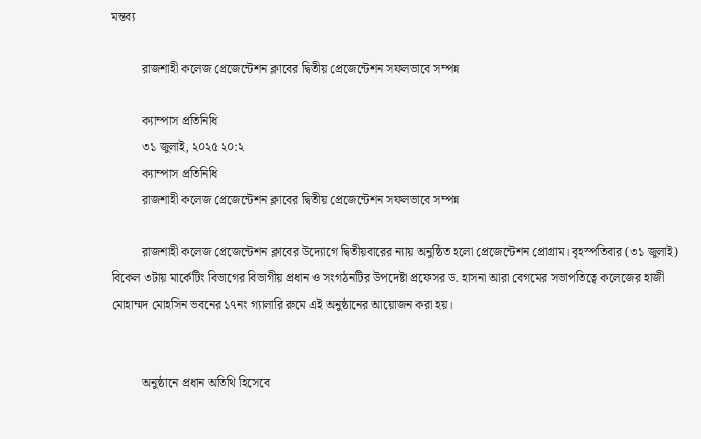মন্তব্য

          রাজশাহী কলেজ প্রেজেন্টেশন ক্লাবের দ্বিতীয় প্রেজেন্টেশন সফলভাবে সম্পন্ন

          ক্যাম্পাস প্রতিনিধি
          ৩১ জুলাই, ২০২৫ ২০:২
          ক্যাম্পাস প্রতিনিধি
          রাজশাহী কলেজ প্রেজেন্টেশন ক্লাবের দ্বিতীয় প্রেজেন্টেশন সফলভাবে সম্পন্ন

          রাজশাহী কলেজ প্রেজেন্টেশন ক্লাবের উদ্যোগে দ্বিতীয়বারের ন্যায় অনুষ্ঠিত হলো প্রেজেন্টেশন প্রোগ্রাম। বৃহস্পতিবার (৩১ জুলাই) বিকেল ৩টায় মার্কেটিং বিভাগের বিভাগীয় প্রধান ও সংগঠনটির উপদেষ্টা প্রফেসর ড. হাসনা আরা বেগমের সভাপতিত্বে কলেজের হাজী মোহাম্মদ মোহসিন ভবনের ১৭নং গ্যালারি রুমে এই অনুষ্ঠানের আয়োজন করা হয়।


          অনুষ্ঠানে প্রধান অতিথি হিসেবে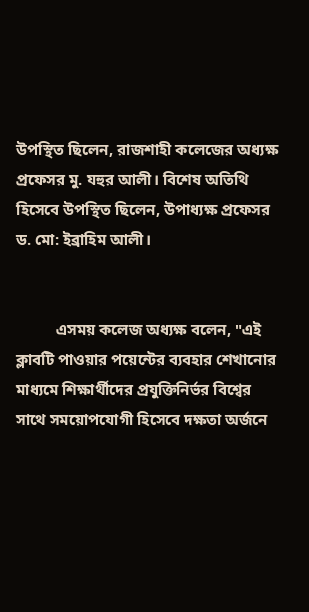উপস্থিত ছিলেন, রাজশাহী কলেজের অধ্যক্ষ প্রফেসর মু. যহুর আলী। বিশেষ অতিথি হিসেবে উপস্থিত ছিলেন, উপাধ্যক্ষ প্রফেসর ড. মো: ইব্রাহিম আলী।


          এসময় কলেজ অধ্যক্ষ বলেন, "এই ক্লাবটি পাওয়ার পয়েন্টের ব্যবহার শেখানোর মাধ্যমে শিক্ষার্থীদের প্রযুক্তিনির্ভর বিশ্বের সাথে সময়োপযোগী হিসেবে দক্ষতা অর্জনে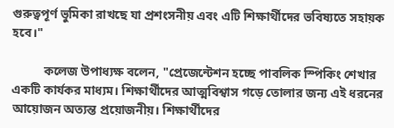গুরুত্বপূর্ণ ভুমিকা রাখছে যা প্রশংসনীয় এবং এটি শিক্ষার্থীদের ভবিষ্যতে সহায়ক হবে।"

          কলেজ উপাধ্যক্ষ বলেন, "প্রেজেন্টেশন হচ্ছে পাবলিক স্পিকিং শেখার একটি কার্যকর মাধ্যম। শিক্ষার্থীদের আত্মবিশ্বাস গড়ে তোলার জন্য এই ধরনের আয়োজন অত্যন্ত প্রয়োজনীয়। শিক্ষার্থীদের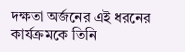দক্ষতা অর্জনের এই ধরনের কার্যক্রমকে তিনি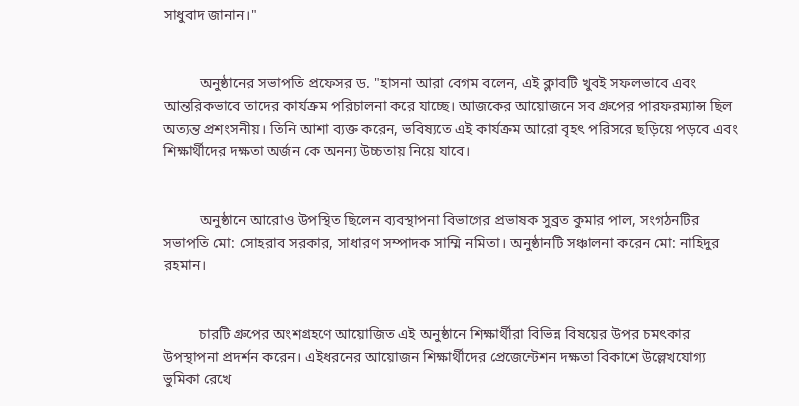সাধুবাদ জানান।"


          অনুষ্ঠানের সভাপতি প্রফেসর ড. "হাসনা আরা বেগম বলেন, এই ক্লাবটি খুবই সফলভাবে এবং আন্তরিকভাবে তাদের কার্যক্রম পরিচালনা করে যাচ্ছে। আজকের আয়োজনে সব গ্রুপের পারফরম্যান্স ছিল অত্যন্ত প্রশংসনীয়। তিনি আশা ব্যক্ত করেন, ভবিষ্যতে এই কার্যক্রম আরো বৃহৎ পরিসরে ছড়িয়ে পড়বে এবং শিক্ষার্থীদের দক্ষতা অর্জন কে অনন্য উচ্চতায় নিয়ে যাবে।


          অনুষ্ঠানে আরোও উপস্থিত ছিলেন ব্যবস্থাপনা বিভাগের প্রভাষক সুব্রত কুমার পাল, সংগঠনটির সভাপতি মো: সোহরাব সরকার, সাধারণ সম্পাদক সাম্মি নমিতা। অনুষ্ঠানটি সঞ্চালনা করেন মো: নাহিদুর রহমান।


          চারটি গ্রুপের অংশগ্রহণে আয়োজিত এই অনুষ্ঠানে শিক্ষার্থীরা বিভিন্ন বিষয়ের উপর চমৎকার উপস্থাপনা প্রদর্শন করেন। এইধরনের আয়োজন শিক্ষার্থীদের প্রেজেন্টেশন দক্ষতা বিকাশে উল্লেখযোগ্য ভুমিকা রেখে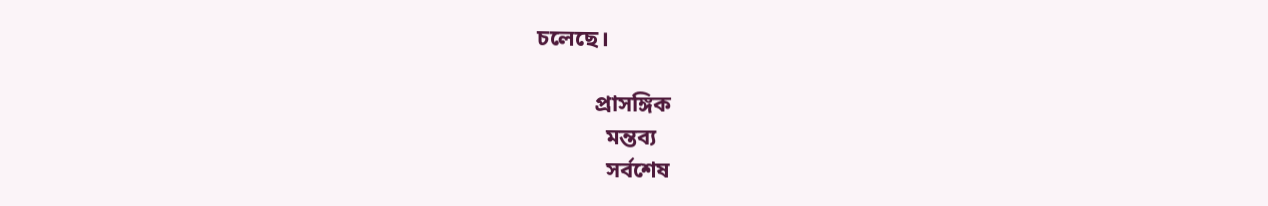চলেছে।

          প্রাসঙ্গিক
            মন্তব্য
            সর্বশেষ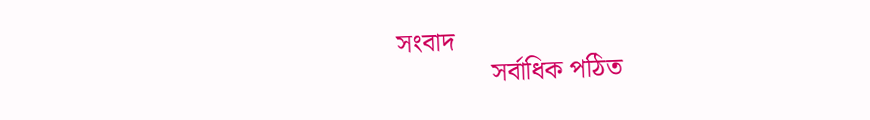সংবাদ
              সর্বাধিক পঠিত